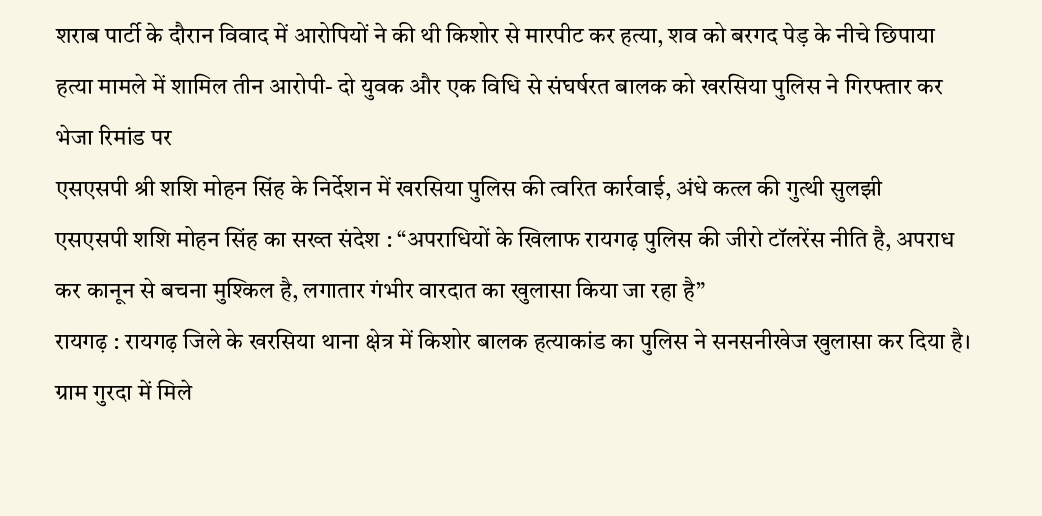शराब पार्टी के दौरान विवाद में आरोपियों ने की थी किशोर से मारपीट कर हत्या, शव को बरगद पेड़ के नीचे छिपाया
हत्या मामले में शामिल तीन आरोपी- दो युवक और एक विधि से संघर्षरत बालक को खरसिया पुलिस ने गिरफ्तार कर भेजा रिमांड पर
एसएसपी श्री शशि मोहन सिंह के निर्देशन में खरसिया पुलिस की त्वरित कार्रवाई, अंधे कत्ल की गुत्थी सुलझी
एसएसपी शशि मोहन सिंह का सख्त संदेश : “अपराधियों के खिलाफ रायगढ़ पुलिस की जीरो टॉलरेंस नीति है, अपराध कर कानून से बचना मुश्किल है, लगातार गंभीर वारदात का खुलासा किया जा रहा है”
रायगढ़ : रायगढ़ जिले के खरसिया थाना क्षेत्र में किशोर बालक हत्याकांड का पुलिस ने सनसनीखेज खुलासा कर दिया है। ग्राम गुरदा में मिले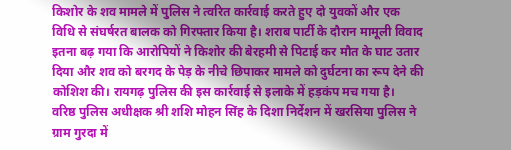किशोर के शव मामले में पुलिस ने त्वरित कार्रवाई करते हुए दो युवकों और एक विधि से संघर्षरत बालक को गिरफ्तार किया है। शराब पार्टी के दौरान मामूली विवाद इतना बढ़ गया कि आरोपियों ने किशोर की बेरहमी से पिटाई कर मौत के घाट उतार दिया और शव को बरगद के पेड़ के नीचे छिपाकर मामले को दुर्घटना का रूप देने की कोशिश की। रायगढ़ पुलिस की इस कार्रवाई से इलाके में हड़कंप मच गया है।
वरिष्ठ पुलिस अधीक्षक श्री शशि मोहन सिंह के दिशा निर्देशन में खरसिया पुलिस ने ग्राम गुरदा में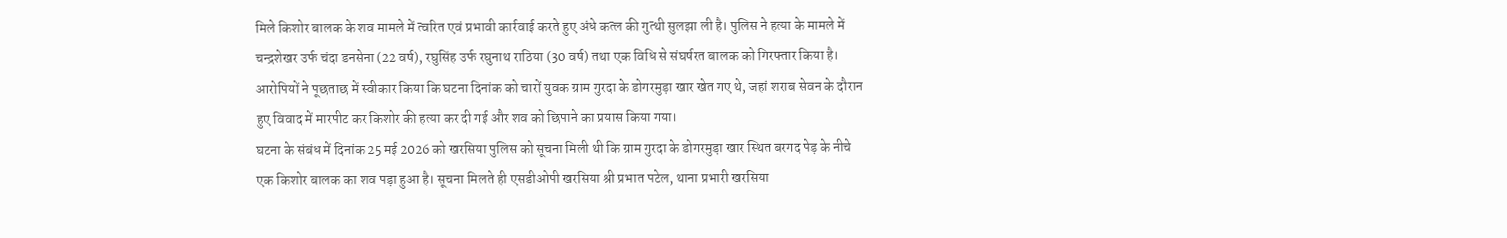मिले किशोर बालक के शव मामले में त्वरित एवं प्रभावी कार्रवाई करते हुए अंधे कत्ल की गुत्थी सुलझा ली है। पुलिस ने हत्या के मामले में चन्द्रशेखर उर्फ चंदा डनसेना (22 वर्ष), रघुसिंह उर्फ रघुनाथ राठिया (30 वर्ष) तथा एक विधि से संघर्षरत बालक को गिरफ्तार किया है। आरोपियों ने पूछताछ में स्वीकार किया कि घटना दिनांक को चारों युवक ग्राम गुरदा के डोगरमुड़ा खार खेत गए थे, जहां शराब सेवन के दौरान हुए विवाद में मारपीट कर किशोर की हत्या कर दी गई और शव को छिपाने का प्रयास किया गया।
घटना के संबंध में दिनांक 25 मई 2026 को खरसिया पुलिस को सूचना मिली थी कि ग्राम गुरदा के डोगरमुड़ा खार स्थित बरगद पेड़ के नीचे एक किशोर बालक का शव पड़ा हुआ है। सूचना मिलते ही एसडीओपी खरसिया श्री प्रभात पटेल, थाना प्रभारी खरसिया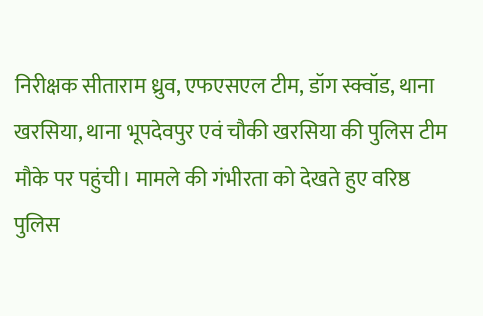निरीक्षक सीताराम ध्रुव, एफएसएल टीम, डॉग स्क्वॉड, थाना खरसिया, थाना भूपदेवपुर एवं चौकी खरसिया की पुलिस टीम मौके पर पहुंची। मामले की गंभीरता को देखते हुए वरिष्ठ पुलिस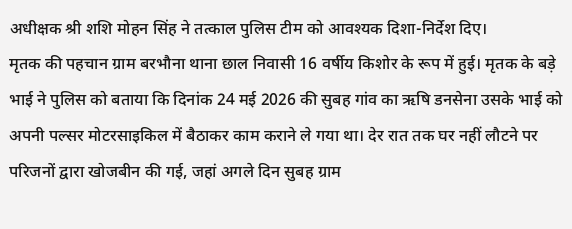अधीक्षक श्री शशि मोहन सिंह ने तत्काल पुलिस टीम को आवश्यक दिशा-निर्देश दिए।
मृतक की पहचान ग्राम बरभौना थाना छाल निवासी 16 वर्षीय किशोर के रूप में हुई। मृतक के बड़े भाई ने पुलिस को बताया कि दिनांक 24 मई 2026 की सुबह गांव का ऋषि डनसेना उसके भाई को अपनी पल्सर मोटरसाइकिल में बैठाकर काम कराने ले गया था। देर रात तक घर नहीं लौटने पर परिजनों द्वारा खोजबीन की गई, जहां अगले दिन सुबह ग्राम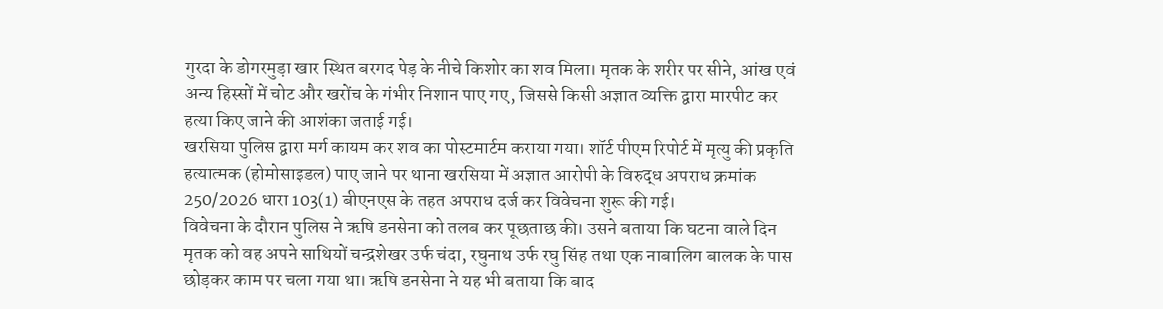गुरदा के डोगरमुड़ा खार स्थित बरगद पेड़ के नीचे किशोर का शव मिला। मृतक के शरीर पर सीने, आंख एवं अन्य हिस्सों में चोट और खरोंच के गंभीर निशान पाए गए, जिससे किसी अज्ञात व्यक्ति द्वारा मारपीट कर हत्या किए जाने की आशंका जताई गई।
खरसिया पुलिस द्वारा मर्ग कायम कर शव का पोस्टमार्टम कराया गया। शॉर्ट पीएम रिपोर्ट में मृत्यु की प्रकृति हत्यात्मक (होमोसाइडल) पाए जाने पर थाना खरसिया में अज्ञात आरोपी के विरुद्ध अपराध क्रमांक 250/2026 धारा 103(1) बीएनएस के तहत अपराध दर्ज कर विवेचना शुरू की गई।
विवेचना के दौरान पुलिस ने ऋषि डनसेना को तलब कर पूछताछ की। उसने बताया कि घटना वाले दिन मृतक को वह अपने साथियों चन्द्रशेखर उर्फ चंदा, रघुनाथ उर्फ रघु सिंह तथा एक नाबालिग बालक के पास छोड़कर काम पर चला गया था। ऋषि डनसेना ने यह भी बताया कि बाद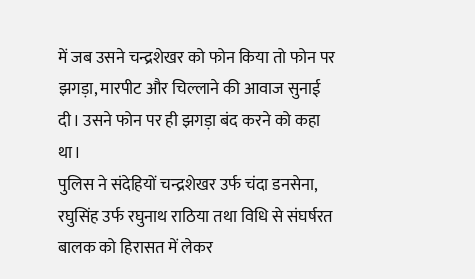में जब उसने चन्द्रशेखर को फोन किया तो फोन पर झगड़ा, मारपीट और चिल्लाने की आवाज सुनाई दी। उसने फोन पर ही झगड़ा बंद करने को कहा था।
पुलिस ने संदेहियों चन्द्रशेखर उर्फ चंदा डनसेना, रघुसिंह उर्फ रघुनाथ राठिया तथा विधि से संघर्षरत बालक को हिरासत में लेकर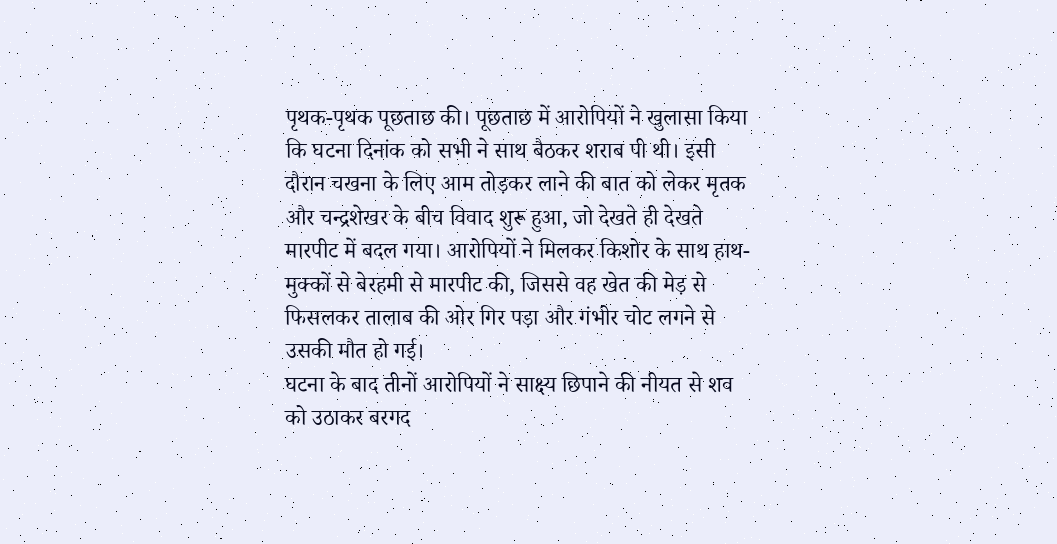पृथक-पृथक पूछताछ की। पूछताछ में आरोपियों ने खुलासा किया कि घटना दिनांक को सभी ने साथ बैठकर शराब पी थी। इसी दौरान चखना के लिए आम तोड़कर लाने की बात को लेकर मृतक और चन्द्रशेखर के बीच विवाद शुरू हुआ, जो देखते ही देखते मारपीट में बदल गया। आरोपियों ने मिलकर किशोर के साथ हाथ-मुक्कों से बेरहमी से मारपीट की, जिससे वह खेत की मेड़ से फिसलकर तालाब की ओर गिर पड़ा और गंभीर चोट लगने से उसकी मौत हो गई।
घटना के बाद तीनों आरोपियों ने साक्ष्य छिपाने की नीयत से शव को उठाकर बरगद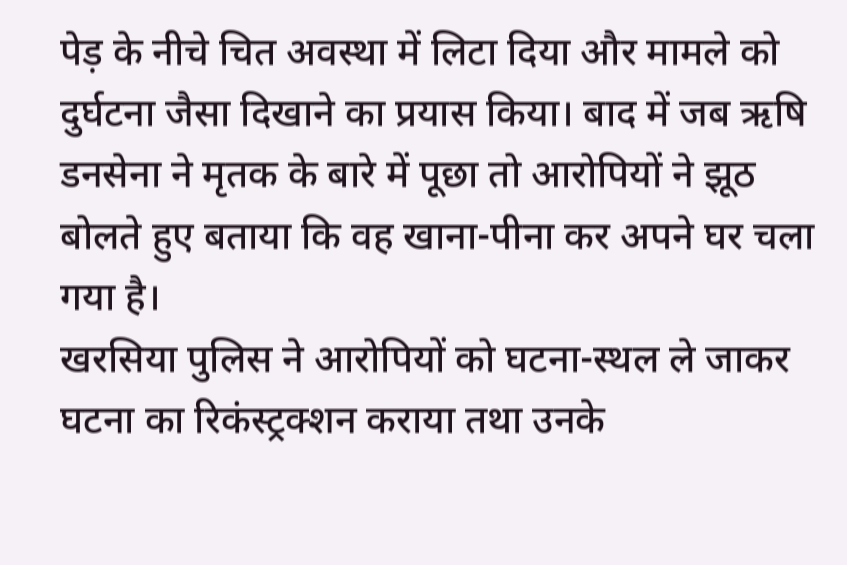पेड़ के नीचे चित अवस्था में लिटा दिया और मामले को दुर्घटना जैसा दिखाने का प्रयास किया। बाद में जब ऋषि डनसेना ने मृतक के बारे में पूछा तो आरोपियों ने झूठ बोलते हुए बताया कि वह खाना-पीना कर अपने घर चला गया है।
खरसिया पुलिस ने आरोपियों को घटना-स्थल ले जाकर घटना का रिकंस्ट्रक्शन कराया तथा उनके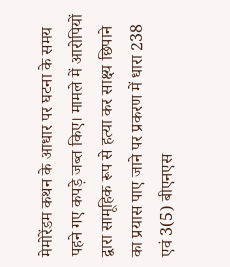मेमोरेंडम कथन के आधार पर घटना के समय पहने गए कपड़े जब्त किए। मामले में आरोपियों द्वारा सामूहिक रूप से हत्या कर साक्ष्य छिपाने का प्रयास पाए जाने पर प्रकरण में धारा 238 एवं 3(5) बीएनएस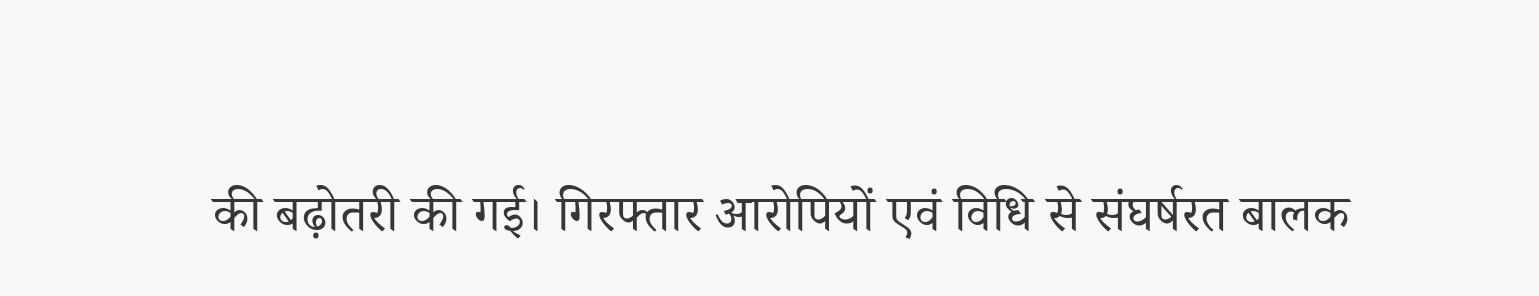की बढ़ोतरी की गई। गिरफ्तार आरोपियों एवं विधि से संघर्षरत बालक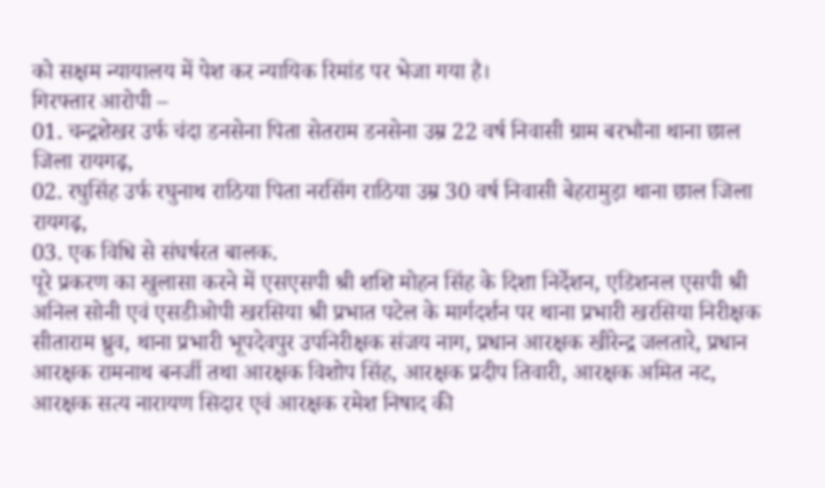को सक्षम न्यायालय में पेश कर न्यायिक रिमांड पर भेजा गया है।
गिरफ्तार आरोपी –
01. चन्द्रशेखर उर्फ चंदा डनसेना पिता सेतराम डनसेना उम्र 22 वर्ष निवासी ग्राम बरभौना थाना छाल जिला रायगढ़,
02. रघुसिंह उर्फ रघुनाथ राठिया पिता नरसिंग राठिया उम्र 30 वर्ष निवासी बेहरामुड़ा थाना छाल जिला रायगढ़,
03. एक विधि से संघर्षरत बालक.
पूरे प्रकरण का खुलासा करने में एसएसपी श्री शशि मोहन सिंह के दिशा निर्देशन, एडिशनल एसपी श्री अनिल सोनी एवं एसडीओपी खरसिया श्री प्रभात पटेल के मार्गदर्शन पर थाना प्रभारी खरसिया निरीक्षक सीताराम ध्रुव, थाना प्रभारी भूपदेवपुर उपनिरीक्षक संजय नाग, प्रधान आरक्षक खीरेन्द्र जलतारे, प्रधान आरक्षक रामनाथ बनर्जी तथा आरक्षक विशोप सिंह, आरक्षक प्रदीप तिवारी, आरक्षक अमित नट, आरक्षक सत्य नारायण सिदार एवं आरक्षक रमेश निषाद की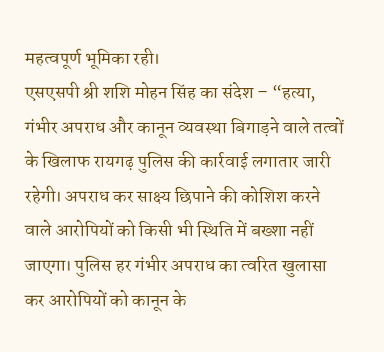महत्वपूर्ण भूमिका रही।
एसएसपी श्री शशि मोहन सिंह का संदेश – “हत्या, गंभीर अपराध और कानून व्यवस्था बिगाड़ने वाले तत्वों के खिलाफ रायगढ़ पुलिस की कार्रवाई लगातार जारी रहेगी। अपराध कर साक्ष्य छिपाने की कोशिश करने वाले आरोपियों को किसी भी स्थिति में बख्शा नहीं जाएगा। पुलिस हर गंभीर अपराध का त्वरित खुलासा कर आरोपियों को कानून के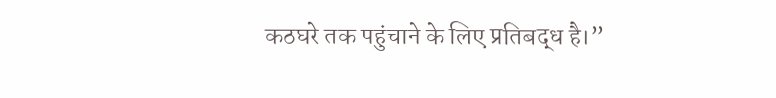कठघरे तक पहुंचाने के लिए प्रतिबद्ध है।”